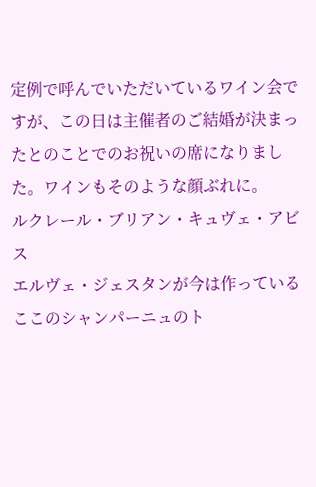定例で呼んでいただいているワイン会ですが、この日は主催者のご結婚が決まったとのことでのお祝いの席になりました。ワインもそのような顔ぶれに。
ルクレール・ブリアン・キュヴェ・アビス
エルヴェ・ジェスタンが今は作っているここのシャンパーニュのト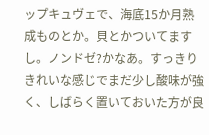ップキュヴェで、海底15か月熟成ものとか。貝とかついてますし。ノンドゼ?かなあ。すっきりきれいな感じでまだ少し酸味が強く、しばらく置いておいた方が良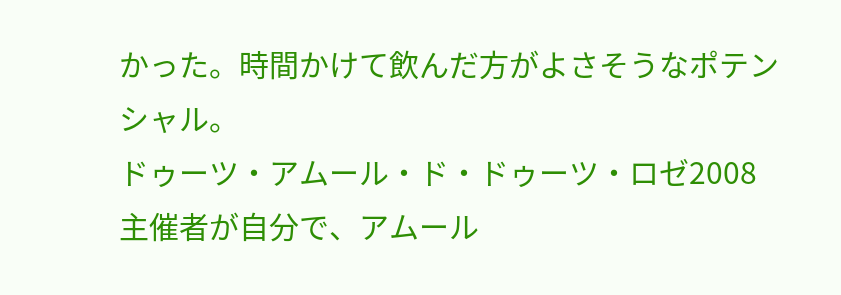かった。時間かけて飲んだ方がよさそうなポテンシャル。
ドゥーツ・アムール・ド・ドゥーツ・ロゼ2008
主催者が自分で、アムール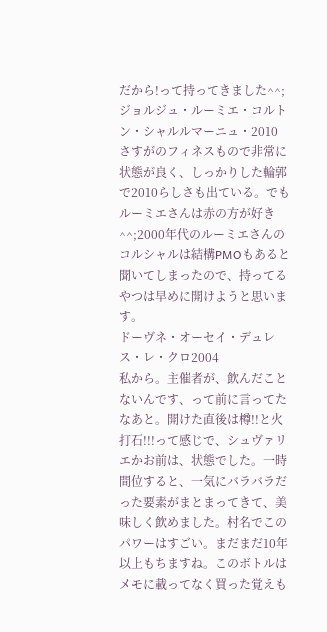だから!って持ってきました^^;
ジョルジュ・ルーミエ・コルトン・シャルルマーニュ・2010
さすがのフィネスもので非常に状態が良く、しっかりした輪郭で2010らしさも出ている。でもルーミエさんは赤の方が好き^^;2000年代のルーミエさんのコルシャルは結構PMOもあると聞いてしまったので、持ってるやつは早めに開けようと思います。
ドーヴネ・オーセイ・デュレス・レ・クロ2004
私から。主催者が、飲んだことないんです、って前に言ってたなあと。開けた直後は樽!!と火打石!!!って感じで、シュヴァリエかお前は、状態でした。一時間位すると、一気にバラバラだった要素がまとまってきて、美味しく飲めました。村名でこのパワーはすごい。まだまだ10年以上もちますね。このボトルはメモに載ってなく買った覚えも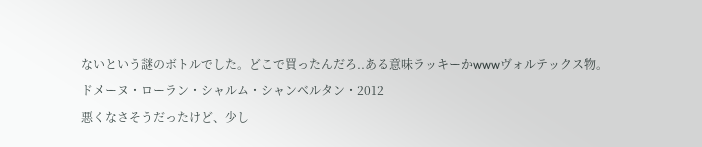ないという謎のボトルでした。どこで買ったんだろ..ある意味ラッキーかwwwヴォルテックス物。
ドメーヌ・ローラン・シャルム・シャンベルタン・2012
悪くなさそうだったけど、少し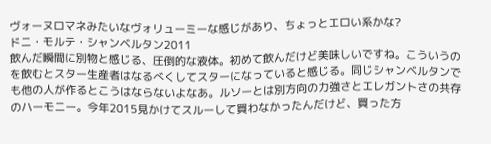ヴォーヌロマネみたいなヴォリューミーな感じがあり、ちょっとエロい系かな?
ドニ・モルテ・シャンベルタン2011
飲んだ瞬間に別物と感じる、圧倒的な液体。初めて飲んだけど美味しいですね。こういうのを飲むとスター生産者はなるべくしてスターになっていると感じる。同じシャンベルタンでも他の人が作るとこうはならないよなあ。ルソーとは別方向の力強さとエレガントさの共存のハーモニー。今年2015見かけてスルーして買わなかったんだけど、買った方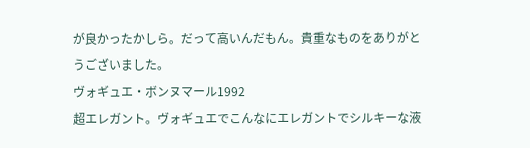が良かったかしら。だって高いんだもん。貴重なものをありがとうございました。
ヴォギュエ・ボンヌマール1992
超エレガント。ヴォギュエでこんなにエレガントでシルキーな液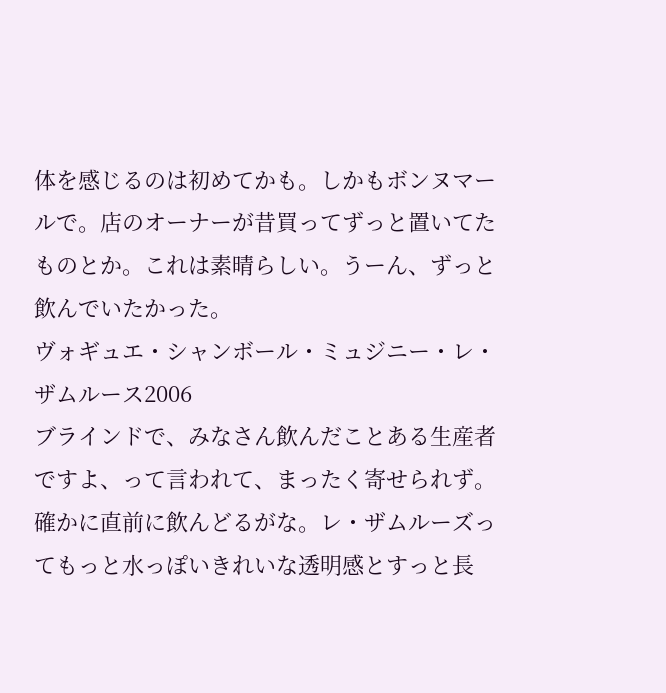体を感じるのは初めてかも。しかもボンヌマールで。店のオーナーが昔買ってずっと置いてたものとか。これは素晴らしい。うーん、ずっと飲んでいたかった。
ヴォギュエ・シャンボール・ミュジニー・レ・ザムルース2006
ブラインドで、みなさん飲んだことある生産者ですよ、って言われて、まったく寄せられず。確かに直前に飲んどるがな。レ・ザムルーズってもっと水っぽいきれいな透明感とすっと長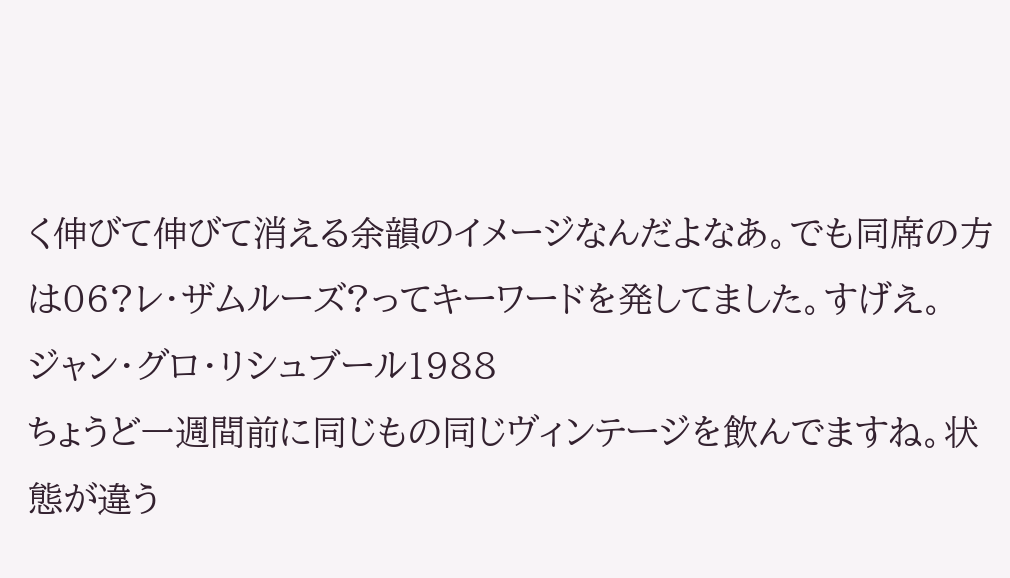く伸びて伸びて消える余韻のイメージなんだよなあ。でも同席の方は06?レ・ザムルーズ?ってキーワードを発してました。すげえ。
ジャン・グロ・リシュブール1988
ちょうど一週間前に同じもの同じヴィンテージを飲んでますね。状態が違う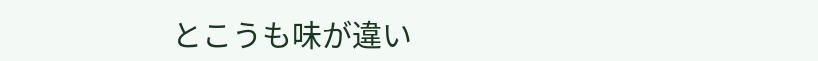とこうも味が違い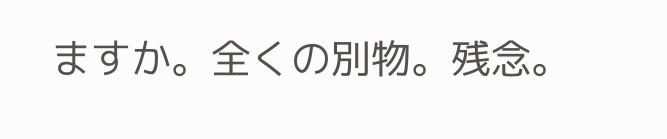ますか。全くの別物。残念。